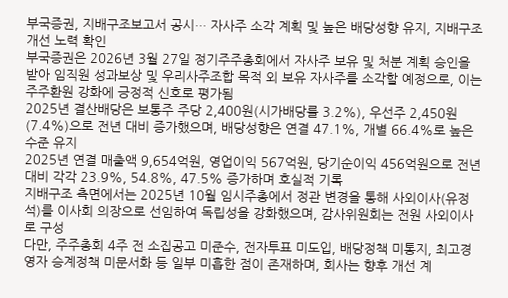부국증권, 지배구조보고서 공시… 자사주 소각 계획 및 높은 배당성향 유지, 지배구조 개선 노력 확인
부국증권은 2026년 3월 27일 정기주주총회에서 자사주 보유 및 처분 계획 승인을 받아 임직원 성과보상 및 우리사주조합 목적 외 보유 자사주를 소각할 예정으로, 이는 주주환원 강화에 긍정적 신호로 평가됨
2025년 결산배당은 보통주 주당 2,400원(시가배당률 3.2%), 우선주 2,450원(7.4%)으로 전년 대비 증가했으며, 배당성향은 연결 47.1%, 개별 66.4%로 높은 수준 유지
2025년 연결 매출액 9,654억원, 영업이익 567억원, 당기순이익 456억원으로 전년 대비 각각 23.9%, 54.8%, 47.5% 증가하며 호실적 기록
지배구조 측면에서는 2025년 10월 임시주총에서 정관 변경을 통해 사외이사(유정석)를 이사회 의장으로 선임하여 독립성을 강화했으며, 감사위원회는 전원 사외이사로 구성
다만, 주주총회 4주 전 소집공고 미준수, 전자투표 미도입, 배당정책 미통지, 최고경영자 승계정책 미문서화 등 일부 미흡한 점이 존재하며, 회사는 향후 개선 계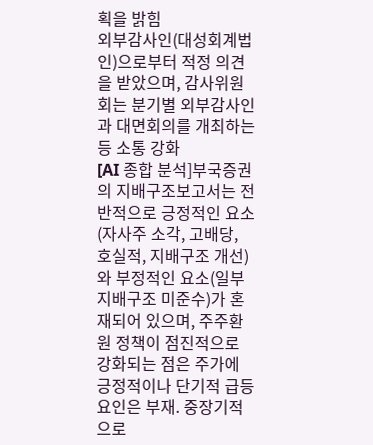획을 밝힘
외부감사인(대성회계법인)으로부터 적정 의견을 받았으며, 감사위원회는 분기별 외부감사인과 대면회의를 개최하는 등 소통 강화
[AI 종합 분석]부국증권의 지배구조보고서는 전반적으로 긍정적인 요소(자사주 소각, 고배당, 호실적, 지배구조 개선)와 부정적인 요소(일부 지배구조 미준수)가 혼재되어 있으며, 주주환원 정책이 점진적으로 강화되는 점은 주가에 긍정적이나 단기적 급등 요인은 부재. 중장기적으로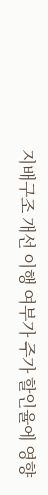지배구조 개선 이행 여부가 주가 할인율에 영향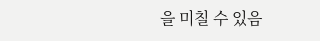을 미칠 수 있음